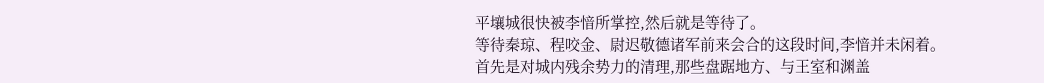平壤城很快被李愔所掌控,然后就是等待了。
等待秦琼、程咬金、尉迟敬德诸军前来会合的这段时间,李愔并未闲着。
首先是对城内残余势力的清理,那些盘踞地方、与王室和渊盖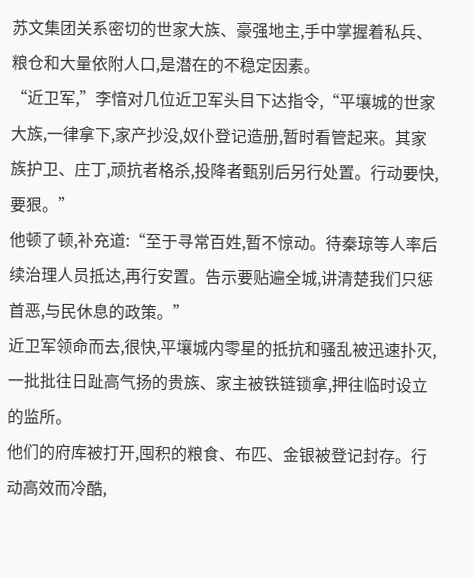苏文集团关系密切的世家大族、豪强地主,手中掌握着私兵、粮仓和大量依附人口,是潜在的不稳定因素。
“近卫军,”李愔对几位近卫军头目下达指令,“平壤城的世家大族,一律拿下,家产抄没,奴仆登记造册,暂时看管起来。其家族护卫、庄丁,顽抗者格杀,投降者甄别后另行处置。行动要快,要狠。”
他顿了顿,补充道:“至于寻常百姓,暂不惊动。待秦琼等人率后续治理人员抵达,再行安置。告示要贴遍全城,讲清楚我们只惩首恶,与民休息的政策。”
近卫军领命而去,很快,平壤城内零星的抵抗和骚乱被迅速扑灭,一批批往日趾高气扬的贵族、家主被铁链锁拿,押往临时设立的监所。
他们的府库被打开,囤积的粮食、布匹、金银被登记封存。行动高效而冷酷,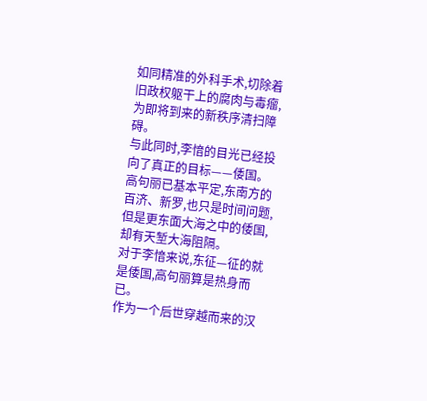如同精准的外科手术,切除着旧政权躯干上的腐肉与毒瘤,为即将到来的新秩序清扫障碍。
与此同时,李愔的目光已经投向了真正的目标——倭国。
高句丽已基本平定,东南方的百济、新罗,也只是时间问题,但是更东面大海之中的倭国,却有天堑大海阻隔。
对于李愔来说,东征—征的就是倭国,高句丽算是热身而已。
作为一个后世穿越而来的汉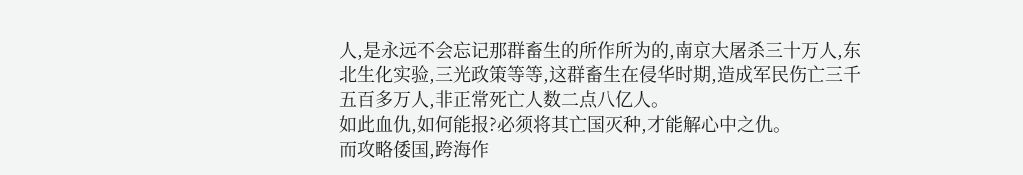人,是永远不会忘记那群畜生的所作所为的,南京大屠杀三十万人,东北生化实验,三光政策等等,这群畜生在侵华时期,造成军民伤亡三千五百多万人,非正常死亡人数二点八亿人。
如此血仇,如何能报?必须将其亡国灭种,才能解心中之仇。
而攻略倭国,跨海作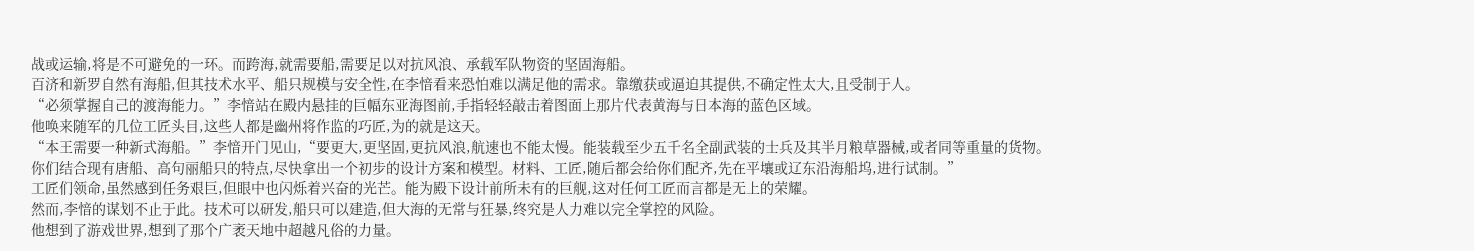战或运输,将是不可避免的一环。而跨海,就需要船,需要足以对抗风浪、承载军队物资的坚固海船。
百济和新罗自然有海船,但其技术水平、船只规模与安全性,在李愔看来恐怕难以满足他的需求。靠缴获或逼迫其提供,不确定性太大,且受制于人。
“必须掌握自己的渡海能力。”李愔站在殿内悬挂的巨幅东亚海图前,手指轻轻敲击着图面上那片代表黄海与日本海的蓝色区域。
他唤来随军的几位工匠头目,这些人都是幽州将作监的巧匠,为的就是这天。
“本王需要一种新式海船。”李愔开门见山,“要更大,更坚固,更抗风浪,航速也不能太慢。能装载至少五千名全副武装的士兵及其半月粮草器械,或者同等重量的货物。
你们结合现有唐船、高句丽船只的特点,尽快拿出一个初步的设计方案和模型。材料、工匠,随后都会给你们配齐,先在平壤或辽东沿海船坞,进行试制。”
工匠们领命,虽然感到任务艰巨,但眼中也闪烁着兴奋的光芒。能为殿下设计前所未有的巨舰,这对任何工匠而言都是无上的荣耀。
然而,李愔的谋划不止于此。技术可以研发,船只可以建造,但大海的无常与狂暴,终究是人力难以完全掌控的风险。
他想到了游戏世界,想到了那个广袤天地中超越凡俗的力量。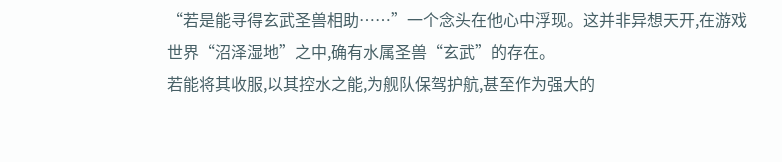“若是能寻得玄武圣兽相助……”一个念头在他心中浮现。这并非异想天开,在游戏世界“沼泽湿地”之中,确有水属圣兽“玄武”的存在。
若能将其收服,以其控水之能,为舰队保驾护航,甚至作为强大的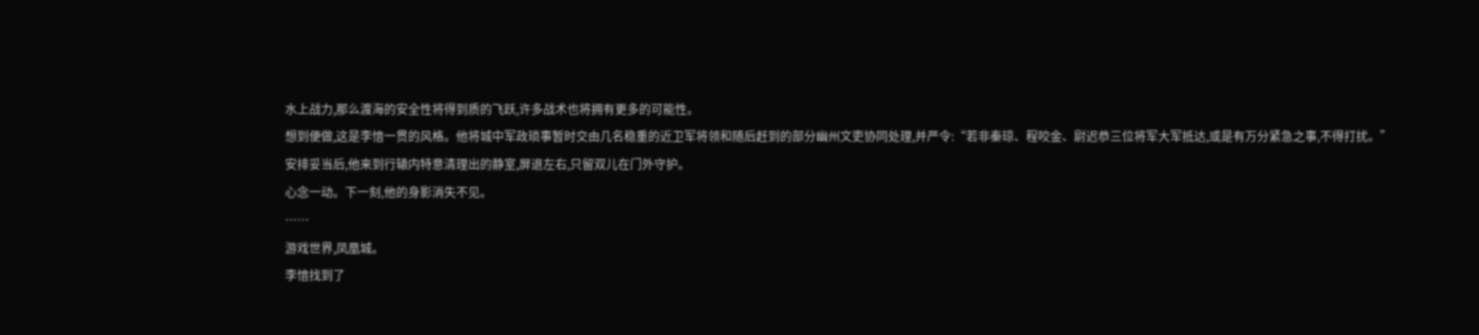水上战力,那么渡海的安全性将得到质的飞跃,许多战术也将拥有更多的可能性。
想到便做,这是李愔一贯的风格。他将城中军政琐事暂时交由几名稳重的近卫军将领和随后赶到的部分幽州文吏协同处理,并严令:“若非秦琼、程咬金、尉迟恭三位将军大军抵达,或是有万分紧急之事,不得打扰。”
安排妥当后,他来到行辕内特意清理出的静室,屏退左右,只留双儿在门外守护。
心念一动。下一刻,他的身影消失不见。
……
游戏世界,凤凰城。
李愔找到了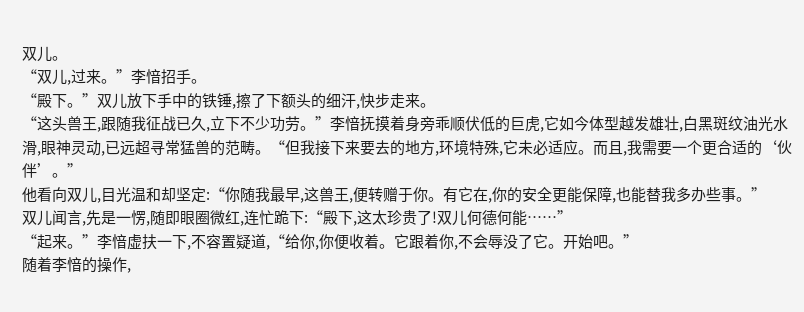双儿。
“双儿,过来。”李愔招手。
“殿下。”双儿放下手中的铁锤,擦了下额头的细汗,快步走来。
“这头兽王,跟随我征战已久,立下不少功劳。”李愔抚摸着身旁乖顺伏低的巨虎,它如今体型越发雄壮,白黑斑纹油光水滑,眼神灵动,已远超寻常猛兽的范畴。“但我接下来要去的地方,环境特殊,它未必适应。而且,我需要一个更合适的‘伙伴’。”
他看向双儿,目光温和却坚定:“你随我最早,这兽王,便转赠于你。有它在,你的安全更能保障,也能替我多办些事。”
双儿闻言,先是一愣,随即眼圈微红,连忙跪下:“殿下,这太珍贵了!双儿何德何能……”
“起来。”李愔虚扶一下,不容置疑道,“给你,你便收着。它跟着你,不会辱没了它。开始吧。”
随着李愔的操作,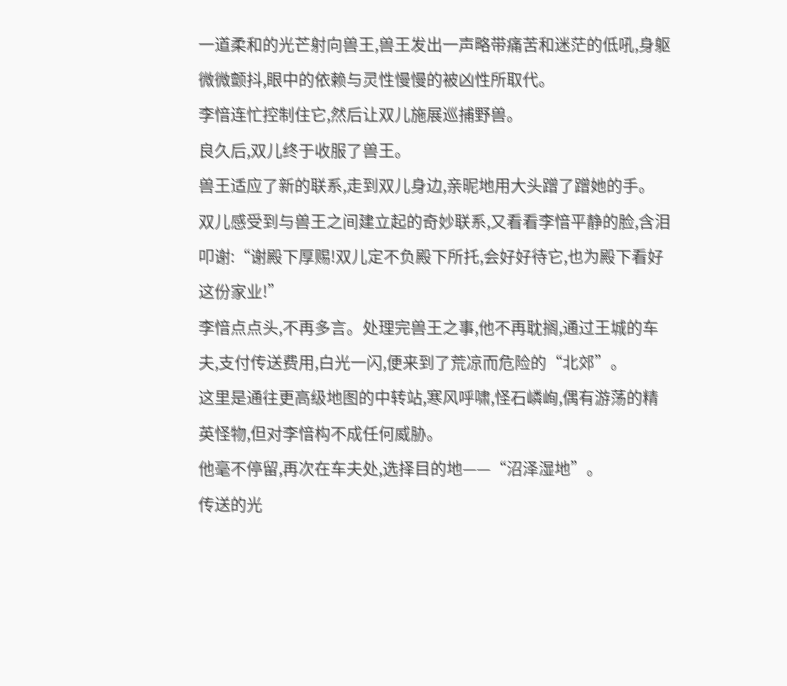一道柔和的光芒射向兽王,兽王发出一声略带痛苦和迷茫的低吼,身躯微微颤抖,眼中的依赖与灵性慢慢的被凶性所取代。
李愔连忙控制住它,然后让双儿施展巡捕野兽。
良久后,双儿终于收服了兽王。
兽王适应了新的联系,走到双儿身边,亲昵地用大头蹭了蹭她的手。
双儿感受到与兽王之间建立起的奇妙联系,又看看李愔平静的脸,含泪叩谢:“谢殿下厚赐!双儿定不负殿下所托,会好好待它,也为殿下看好这份家业!”
李愔点点头,不再多言。处理完兽王之事,他不再耽搁,通过王城的车夫,支付传送费用,白光一闪,便来到了荒凉而危险的“北郊”。
这里是通往更高级地图的中转站,寒风呼啸,怪石嶙峋,偶有游荡的精英怪物,但对李愔构不成任何威胁。
他毫不停留,再次在车夫处,选择目的地——“沼泽湿地”。
传送的光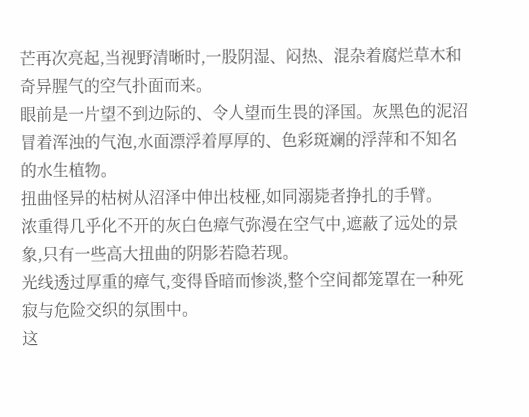芒再次亮起,当视野清晰时,一股阴湿、闷热、混杂着腐烂草木和奇异腥气的空气扑面而来。
眼前是一片望不到边际的、令人望而生畏的泽国。灰黑色的泥沼冒着浑浊的气泡,水面漂浮着厚厚的、色彩斑斓的浮萍和不知名的水生植物。
扭曲怪异的枯树从沼泽中伸出枝桠,如同溺毙者挣扎的手臂。
浓重得几乎化不开的灰白色瘴气弥漫在空气中,遮蔽了远处的景象,只有一些高大扭曲的阴影若隐若现。
光线透过厚重的瘴气,变得昏暗而惨淡,整个空间都笼罩在一种死寂与危险交织的氛围中。
这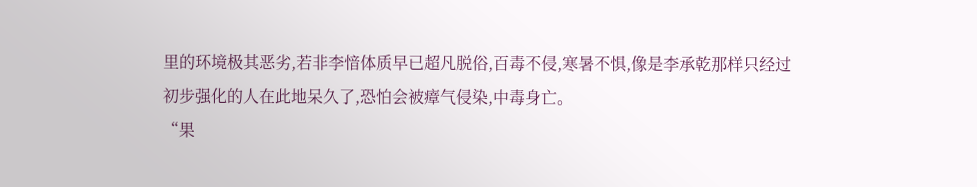里的环境极其恶劣,若非李愔体质早已超凡脱俗,百毒不侵,寒暑不惧,像是李承乾那样只经过初步强化的人在此地呆久了,恐怕会被瘴气侵染,中毒身亡。
“果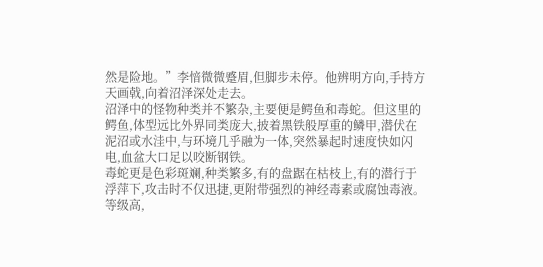然是险地。”李愔微微蹙眉,但脚步未停。他辨明方向,手持方天画戟,向着沼泽深处走去。
沼泽中的怪物种类并不繁杂,主要便是鳄鱼和毒蛇。但这里的鳄鱼,体型远比外界同类庞大,披着黑铁般厚重的鳞甲,潜伏在泥沼或水洼中,与环境几乎融为一体,突然暴起时速度快如闪电,血盆大口足以咬断钢铁。
毒蛇更是色彩斑斓,种类繁多,有的盘踞在枯枝上,有的潜行于浮萍下,攻击时不仅迅捷,更附带强烈的神经毒素或腐蚀毒液。
等级高,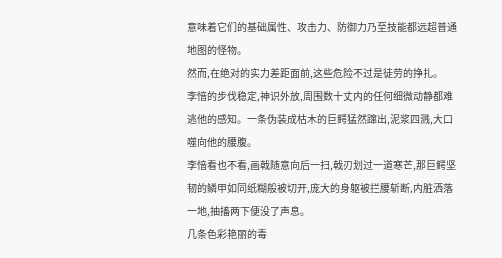意味着它们的基础属性、攻击力、防御力乃至技能都远超普通地图的怪物。
然而,在绝对的实力差距面前,这些危险不过是徒劳的挣扎。
李愔的步伐稳定,神识外放,周围数十丈内的任何细微动静都难逃他的感知。一条伪装成枯木的巨鳄猛然蹿出,泥浆四溅,大口噬向他的腰腹。
李愔看也不看,画戟随意向后一扫,戟刃划过一道寒芒,那巨鳄坚韧的鳞甲如同纸糊般被切开,庞大的身躯被拦腰斩断,内脏洒落一地,抽搐两下便没了声息。
几条色彩艳丽的毒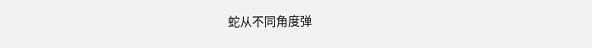蛇从不同角度弹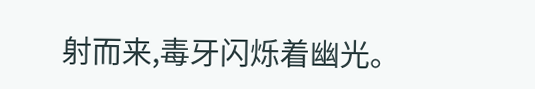射而来,毒牙闪烁着幽光。